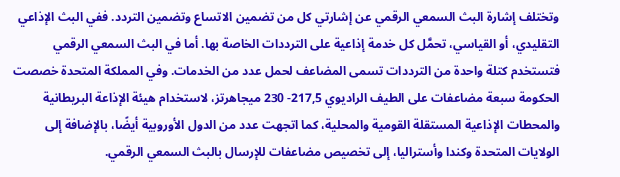وتختلف إشارة البث السمعي الرقمي عن إشارتي كل من تضمين الاتساع وتضمين التردد. ففي البث الإذاعي التقليدي، أو القياسي، تحمَّل كل خدمة إذاعية على الترددات الخاصة بها. أما في البث السمعي الرقمي فتستخدم كتلة واحدة من الترددات تسمى المضاعف لحمل عدد من الخدمات. وفي المملكة المتحدة خصصت الحكومة سبعة مضاعفات على الطيف الراديوي 217,5- 230 ميجاهرتز، لاستخدام هيئة الإذاعة البريطانية والمحطات الإذاعية المستقلة القومية والمحلية، كما اتجهت عدد من الدول الأوروبية أيضًا، بالإضافة إلى الولايات المتحدة وكندا وأستراليا، إلى تخصيص مضاعفات للإرسال بالبث السمعي الرقمي.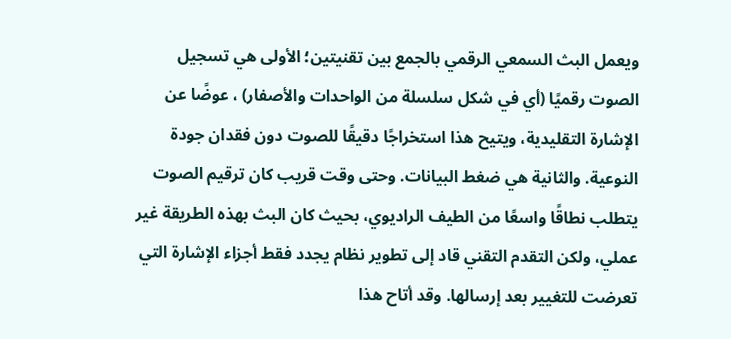ويعمل البث السمعي الرقمي بالجمع بين تقنيتين؛ الأولى هي تسجيل الصوت رقميًا (أي في شكل سلسلة من الواحدات والأصفار) ، عوضًا عن الإشارة التقليدية، ويتيح هذا استخراجًا دقيقًا للصوت دون فقدان جودة النوعية. والثانية هي ضغط البيانات. وحتى وقت قريب كان ترقيم الصوت يتطلب نطاقًا واسعًا من الطيف الراديوي، بحيث كان البث بهذه الطريقة غير عملي، ولكن التقدم التقني قاد إلى تطوير نظام يجدد فقط أجزاء الإشارة التي تعرضت للتغيير بعد إرسالها. وقد أتاح هذا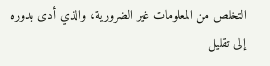التخلص من المعلومات غير الضرورية، والذي أدى بدوره إلى تقليل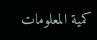كمية المعلومات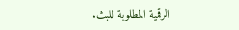الرقمية المطلوبة للبث.